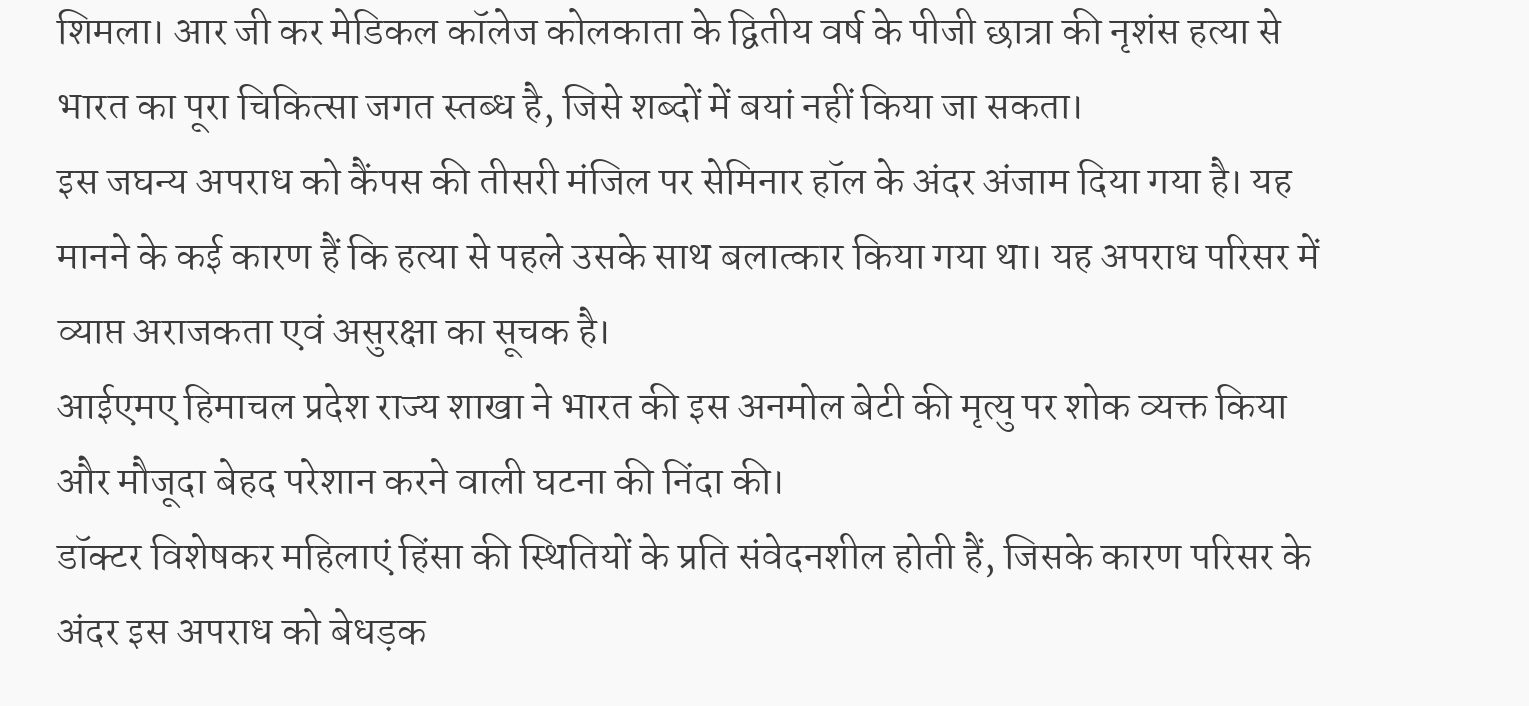शिमला। आर जी कर मेडिकल कॉलेज कोलकाता के द्वितीय वर्ष के पीजी छात्रा की नृशंस हत्या से भारत का पूरा चिकित्सा जगत स्तब्ध है, जिसे शब्दों में बयां नहीं किया जा सकता।
इस जघन्य अपराध को कैंपस की तीसरी मंजिल पर सेमिनार हॉल के अंदर अंजाम दिया गया है। यह मानने के कई कारण हैं कि हत्या से पहले उसके साथ बलात्कार किया गया था। यह अपराध परिसर में व्याप्त अराजकता एवं असुरक्षा का सूचक है।
आईएमए हिमाचल प्रदेश राज्य शाखा ने भारत की इस अनमोल बेटी की मृत्यु पर शोक व्यक्त किया और मौजूदा बेहद परेशान करने वाली घटना की निंदा की।
डॉक्टर विशेषकर महिलाएं हिंसा की स्थितियों के प्रति संवेदनशील होती हैं, जिसके कारण परिसर के अंदर इस अपराध को बेधड़क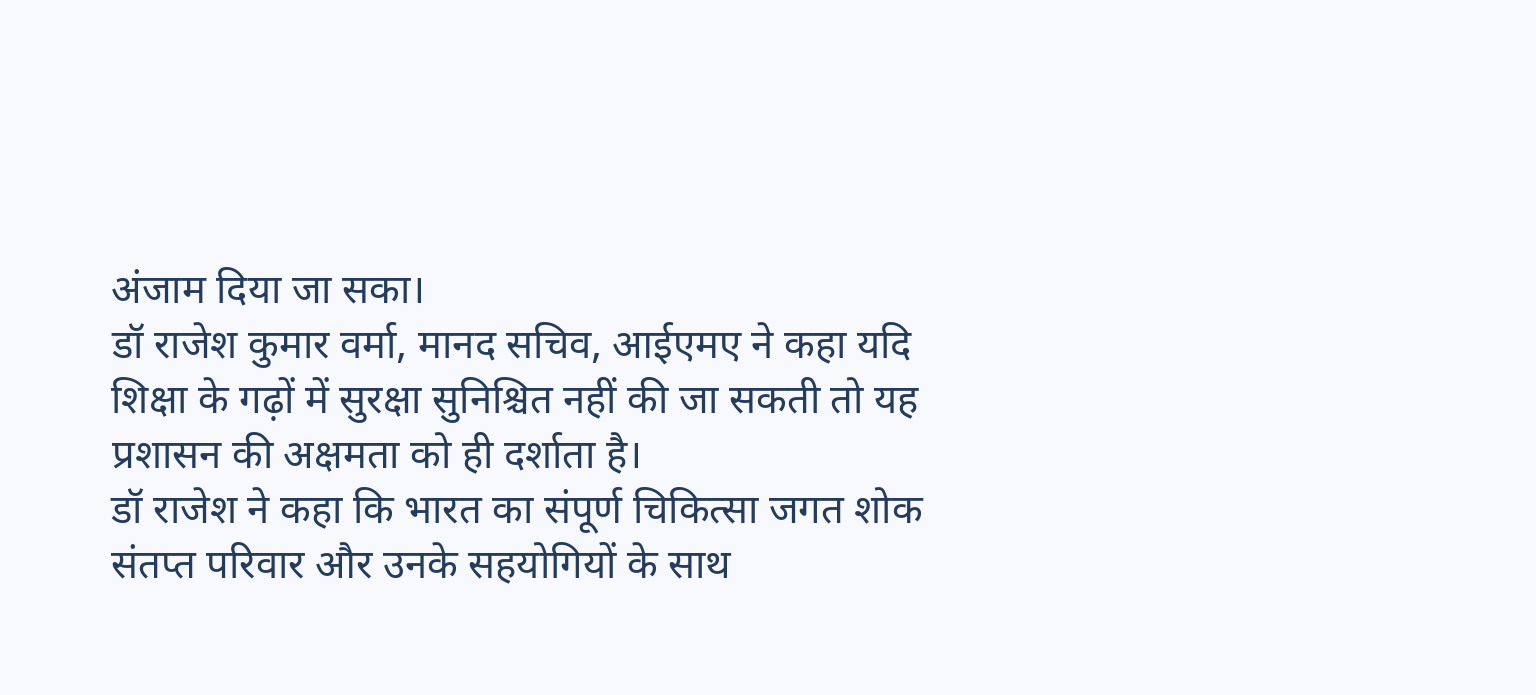अंजाम दिया जा सका।
डॉ राजेश कुमार वर्मा, मानद सचिव, आईएमए ने कहा यदि शिक्षा के गढ़ों में सुरक्षा सुनिश्चित नहीं की जा सकती तो यह प्रशासन की अक्षमता को ही दर्शाता है।
डॉ राजेश ने कहा कि भारत का संपूर्ण चिकित्सा जगत शोक संतप्त परिवार और उनके सहयोगियों के साथ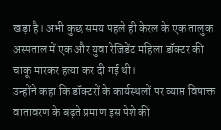खड़ा है। अभी कुछ समय पहले ही केरल के एक तालुक अस्पताल में एक और युवा रेजिडेंट महिला डॉक्टर की चाकू मारकर हत्या कर दी गई थी।
उन्होंने कहा कि डॉक्टरों के कार्यस्थलों पर व्याप्त विषाक्त वातावरण के बढ़ते प्रमाण इस पेशे की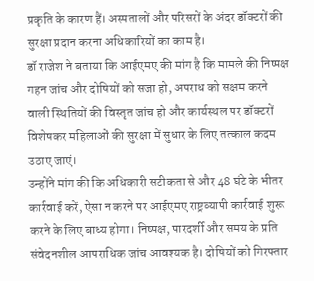प्रकृति के कारण हैं। अस्पतालों और परिसरों के अंदर डॉक्टरों की सुरक्षा प्रदान करना अधिकारियों का काम है।
डॉ राजेश ने बताया कि आईएमए की मांग है कि मामले की निष्पक्ष गहन जांच और दोषियों को सजा हो, अपराध को सक्षम करने वाली स्थितियों की विस्तृत जांच हो और कार्यस्थल पर डॉक्टरों विशेषकर महिलाओं की सुरक्षा में सुधार के लिए तत्काल कदम उठाए जाएं।
उन्होंने मांग की कि अधिकारी सटीकता से और 48 घंटे के भीतर कार्रवाई करें, ऐसा न करने पर आईएमए राष्ट्रव्यापी कार्रवाई शुरू करने के लिए बाध्य होगा। निष्पक्ष, पारदर्शी और समय के प्रति संवेदनशील आपराधिक जांच आवश्यक है। दोषियों को गिरफ्तार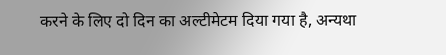करने के लिए दो दिन का अल्टीमेटम दिया गया है, अन्यथा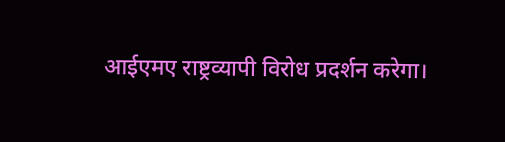आईएमए राष्ट्रव्यापी विरोध प्रदर्शन करेगा।